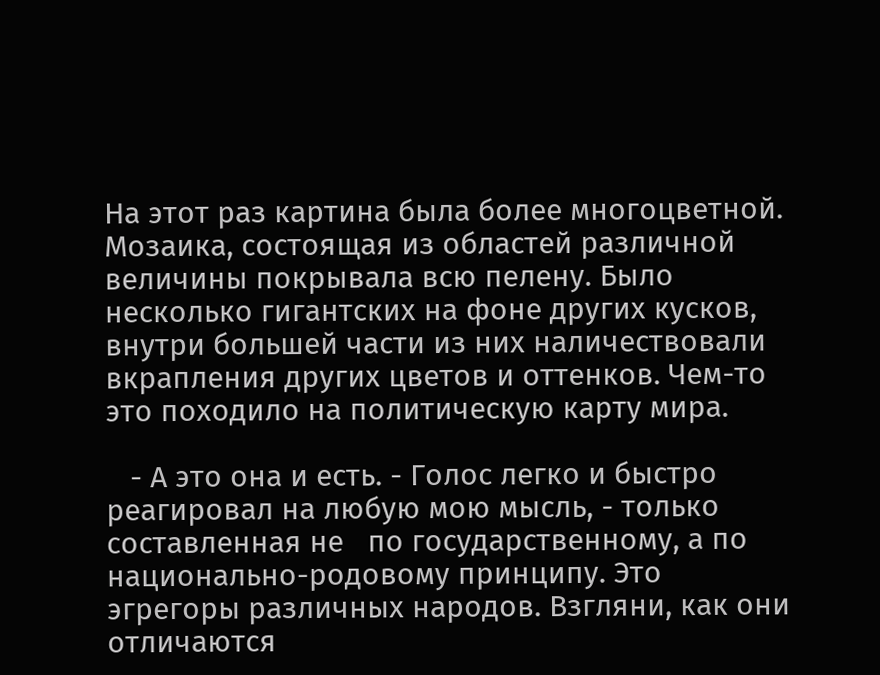На этот раз картина была более многоцветной. Мозаика, состоящая из областей различной величины покрывала всю пелену. Было несколько гигантских на фоне других кусков, внутри большей части из них наличествовали вкрапления других цветов и оттенков. Чем-то это походило на политическую карту мира.

   - А это она и есть. - Голос легко и быстро реагировал на любую мою мысль, - только составленная не   по государственному, а по национально-родовому принципу. Это эгрегоры различных народов. Взгляни, как они отличаются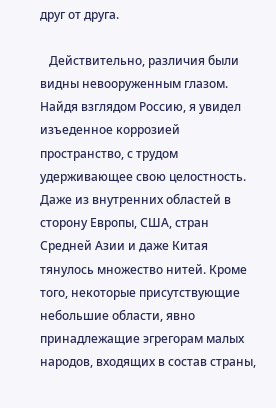друг от друга.

   Действительно, различия были видны невооруженным глазом.  Найдя взглядом Россию, я увидел изъеденное коррозией пространство, с трудом удерживающее свою целостность. Даже из внутренних областей в сторону Европы, США, стран Средней Азии и даже Китая тянулось множество нитей. Кроме того, некоторые присутствующие небольшие области, явно принадлежащие эгрегорам малых народов, входящих в состав страны,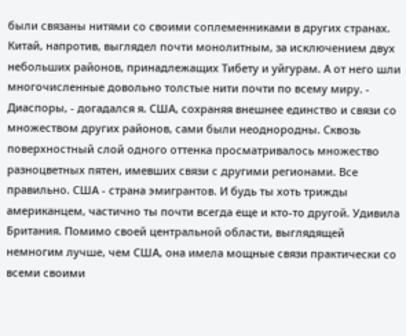были связаны нитями со своими соплеменниками в других странах. Китай, напротив, выглядел почти монолитным, за исключением двух небольших районов, принадлежащих Тибету и уйгурам. А от него шли многочисленные довольно толстые нити почти по всему миру. - Диаспоры, - догадался я. США, сохраняя внешнее единство и связи со множеством других районов, сами были неоднородны. Сквозь поверхностный слой одного оттенка просматривалось множество разноцветных пятен, имевших связи с другими регионами. Все правильно. США - страна эмигрантов. И будь ты хоть трижды американцем, частично ты почти всегда еще и кто-то другой. Удивила Британия. Помимо своей центральной области, выглядящей немногим лучше, чем США, она имела мощные связи практически со всеми своими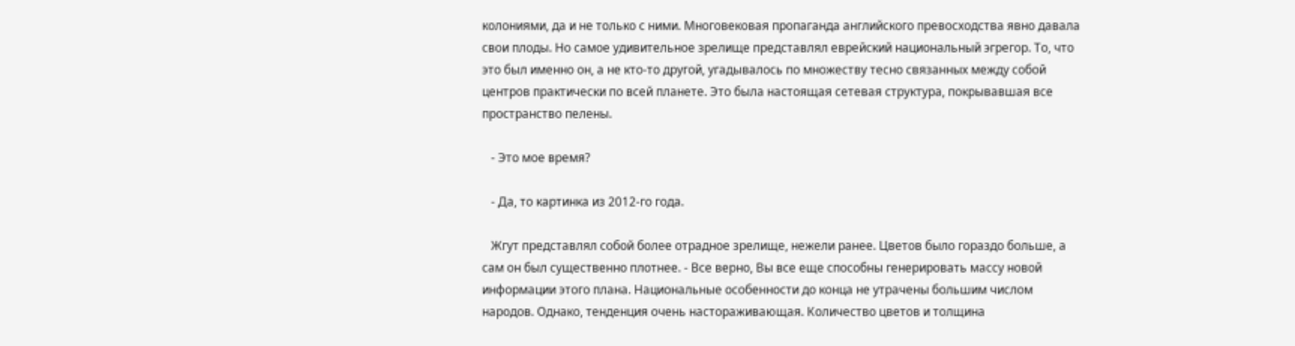колониями, да и не только с ними. Многовековая пропаганда английского превосходства явно давала свои плоды. Но самое удивительное зрелище представлял еврейский национальный эгрегор. То, что это был именно он, а не кто-то другой, угадывалось по множеству тесно связанных между собой центров практически по всей планете. Это была настоящая сетевая структура, покрывавшая все пространство пелены.

   - Это мое время?

   - Да, то картинка из 2012-го года.

   Жгут представлял собой более отрадное зрелище, нежели ранее. Цветов было гораздо больше, а сам он был существенно плотнее. - Все верно, Вы все еще способны генерировать массу новой информации этого плана. Национальные особенности до конца не утрачены большим числом народов. Однако, тенденция очень настораживающая. Количество цветов и толщина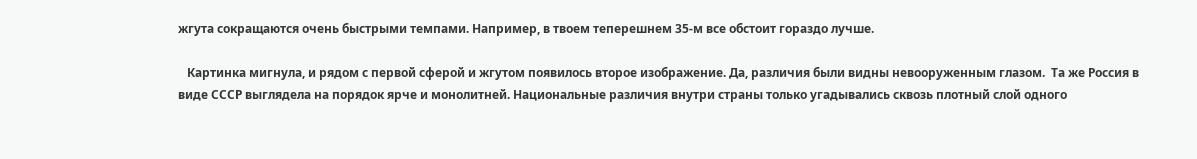жгута сокращаются очень быстрыми темпами. Например, в твоем теперешнем 35-м все обстоит гораздо лучше.

   Картинка мигнула, и рядом с первой сферой и жгутом появилось второе изображение. Да, различия были видны невооруженным глазом.  Та же Россия в виде СССР выглядела на порядок ярче и монолитней. Национальные различия внутри страны только угадывались сквозь плотный слой одного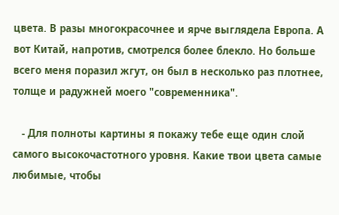цвета. В разы многокрасочнее и ярче выглядела Европа. А вот Китай, напротив, смотрелся более блекло. Но больше всего меня поразил жгут, он был в несколько раз плотнее, толще и радужней моего "современника".

   - Для полноты картины я покажу тебе еще один слой самого высокочастотного уровня. Какие твои цвета самые любимые, чтобы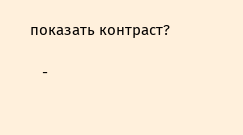показать контраст?

   -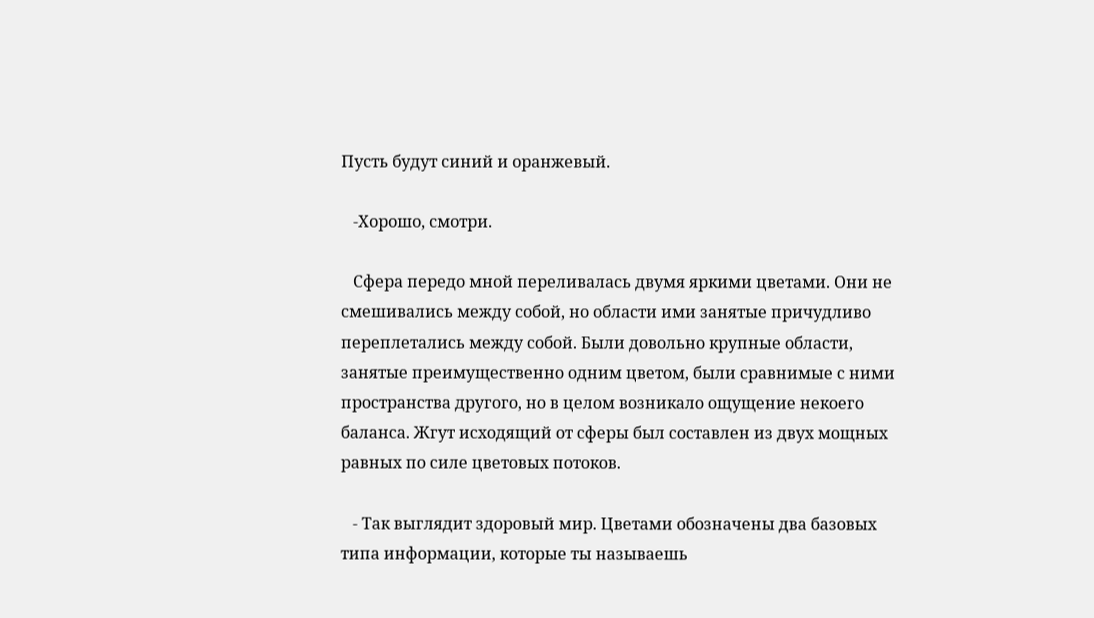Пусть будут синий и оранжевый.

   -Хорошо, смотри.

   Сфера передо мной переливалась двумя яркими цветами. Они не смешивались между собой, но области ими занятые причудливо переплетались между собой. Были довольно крупные области, занятые преимущественно одним цветом, были сравнимые с ними пространства другого, но в целом возникало ощущение некоего баланса. Жгут исходящий от сферы был составлен из двух мощных равных по силе цветовых потоков.

   - Так выглядит здоровый мир. Цветами обозначены два базовых типа информации, которые ты называешь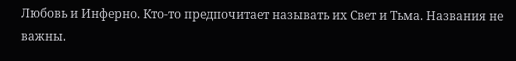Любовь и Инферно. Кто-то предпочитает называть их Свет и Тьма. Названия не важны.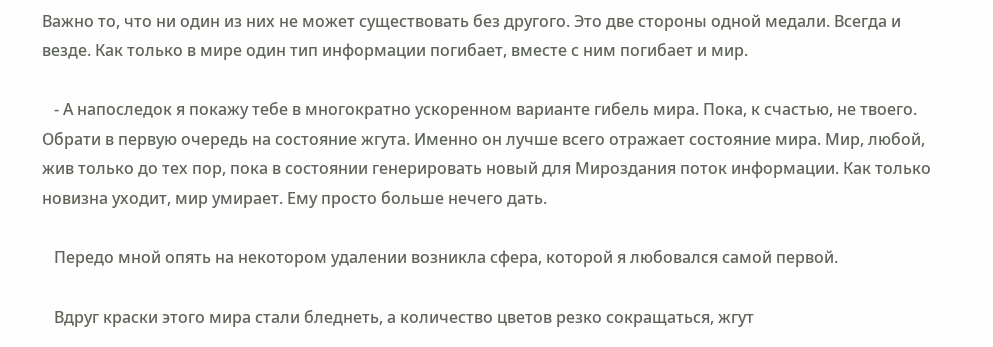Важно то, что ни один из них не может существовать без другого. Это две стороны одной медали. Всегда и везде. Как только в мире один тип информации погибает, вместе с ним погибает и мир.

   - А напоследок я покажу тебе в многократно ускоренном варианте гибель мира. Пока, к счастью, не твоего. Обрати в первую очередь на состояние жгута. Именно он лучше всего отражает состояние мира. Мир, любой, жив только до тех пор, пока в состоянии генерировать новый для Мироздания поток информации. Как только новизна уходит, мир умирает. Ему просто больше нечего дать.

   Передо мной опять на некотором удалении возникла сфера, которой я любовался самой первой.

   Вдруг краски этого мира стали бледнеть, а количество цветов резко сокращаться, жгут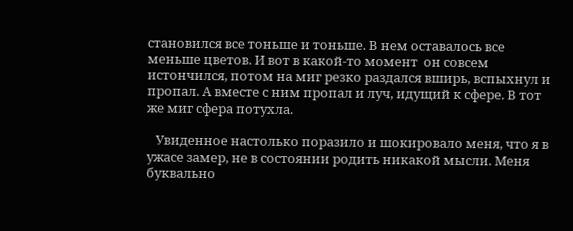становился все тоньше и тоньше. В нем оставалось все меньше цветов. И вот в какой-то момент  он совсем истончился, потом на миг резко раздался вширь, вспыхнул и пропал. А вместе с ним пропал и луч, идущий к сфере. В тот же миг сфера потухла.

   Увиденное настолько поразило и шокировало меня, что я в ужасе замер, не в состоянии родить никакой мысли. Меня буквально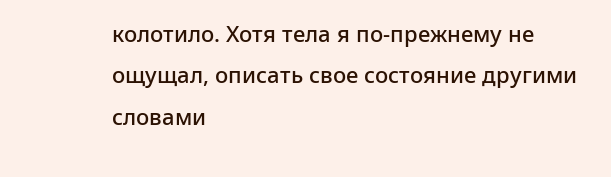колотило. Хотя тела я по-прежнему не ощущал, описать свое состояние другими словами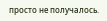просто не получалось.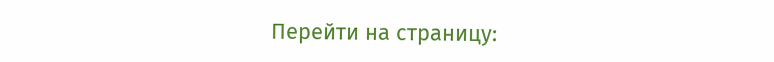Перейти на страницу: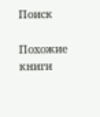Поиск

Похожие книги